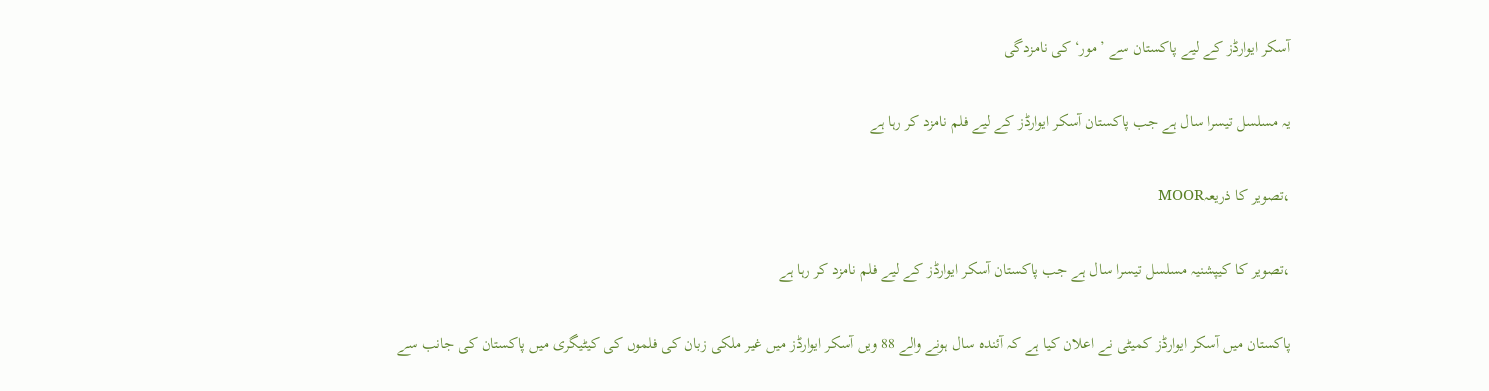آسکر ایوارڈز کے لیے پاکستان سے ’مور‘ کی نامزدگی

یہ مسلسل تیسرا سال ہے جب پاکستان آسکر ایوارڈز کے لیے فلم نامزد کر رہا ہے

،تصویر کا ذریعہMOOR

،تصویر کا کیپشنیہ مسلسل تیسرا سال ہے جب پاکستان آسکر ایوارڈز کے لیے فلم نامزد کر رہا ہے

پاکستان میں آسکر ایوارڈز کمیٹی نے اعلان کیا ہے کہ آئندہ سال ہونے والے 88 ویں آسکر ایوارڈز میں غیر ملکی زبان کی فلموں کی کیٹیگری میں پاکستان کی جانب سے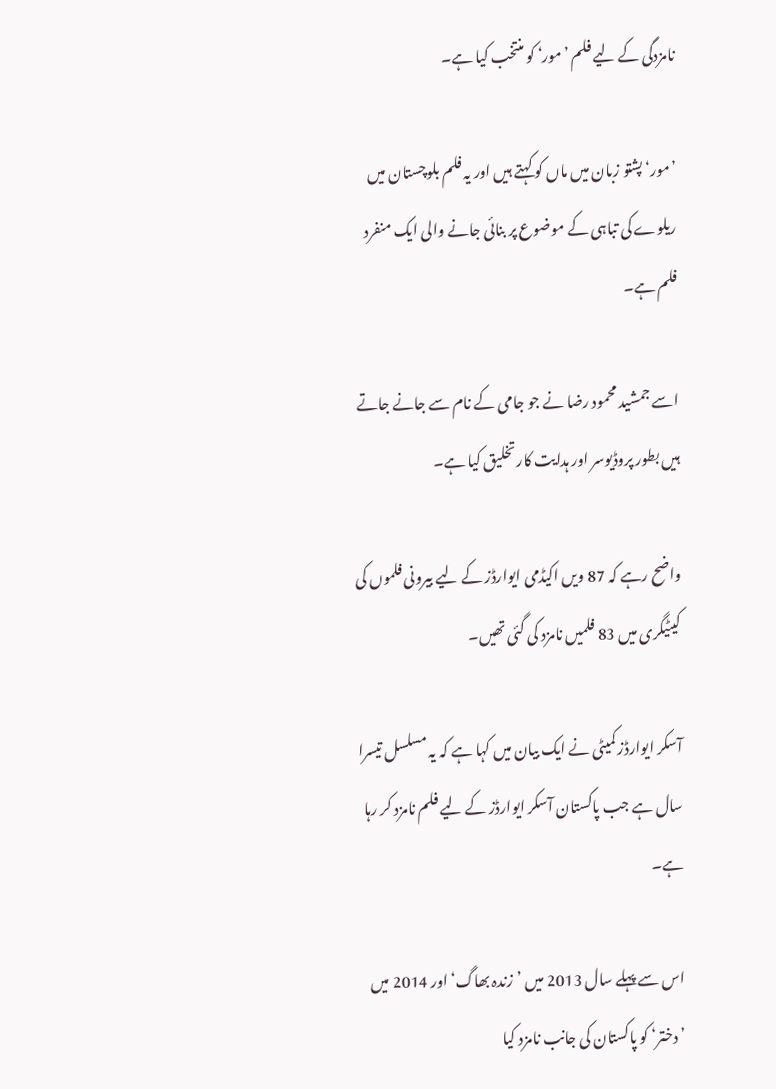نامزدگی کے لیے فلم ’مور‘ کو منتخب کیا ہے۔

’مور‘ پشتو زبان میں ماں کو کہتے ہیں اور یہ فلم بلوچستان میں ریلوے کی تباہی کے موضوع پر بنائی جانے والی ایک منفرد فلم ہے۔

اسے جمشید محمود رضا نے جو جامی کے نام سے جانے جاتے ہیں بطور پروڈیوسر اور ہدایت کار تخلیق کیا ہے۔

واضح رہے کہ 87 ویں اکیڈمی ایوارڈز کے لیے بیرونی فلموں کی کیٹیگری میں 83 فلمیں نامزد کی گئی تھیں۔

آسکر ایوارڈز کمیٹی نے ایک بیان میں کہا ہے کہ یہ مسلسل تیسرا سال ہے جب پاکستان آسکر ایوارڈز کے لیے فلم نامزد کر رہا ہے۔

اس سے پہلے سال 2013 میں ’زندہ بھاگ‘ اور 2014 میں ’دختر‘ کو پاکستان کی جانب نامزد کیا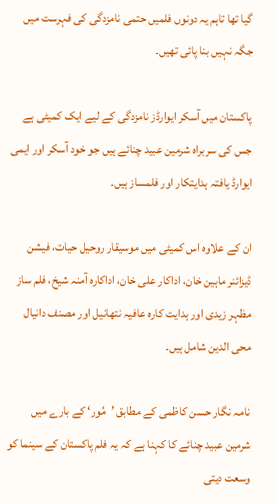گیا تھا تاہم یہ دونوں فلمیں حتمی نامزدگی کی فہرست میں جگہ نہیں بنا پائی تھیں۔

پاکستان میں آسکر ایوارڈز نامزدگی کے لیے ایک کمیٹی ہے جس کی سربراہ شرمین عبید چنائے ہیں جو خود آسکر اور ایمی ایوارڈ یافتہ ہدایتکار اور فلمساز ہیں۔

ان کے علاوہ اس کمیٹی میں موسیقار روحیل حیات، فیشن ڈیزائنر ماہین خان، اداکار علی خان، اداکارہ آمنہ شیخ، فلم ساز مظہر زیدی اور ہدایت کارہ عافیہ نتھانیل اور مصنف دانیال محی الدین شامل ہیں۔

نامہ نگار حسن کاظمی کے مطابق ’مُور‘ کے بارے میں شرمین عبید چنائے کا کہنا ہے کہ یہ فلم پاکستان کے سینما کو وسعت دیتی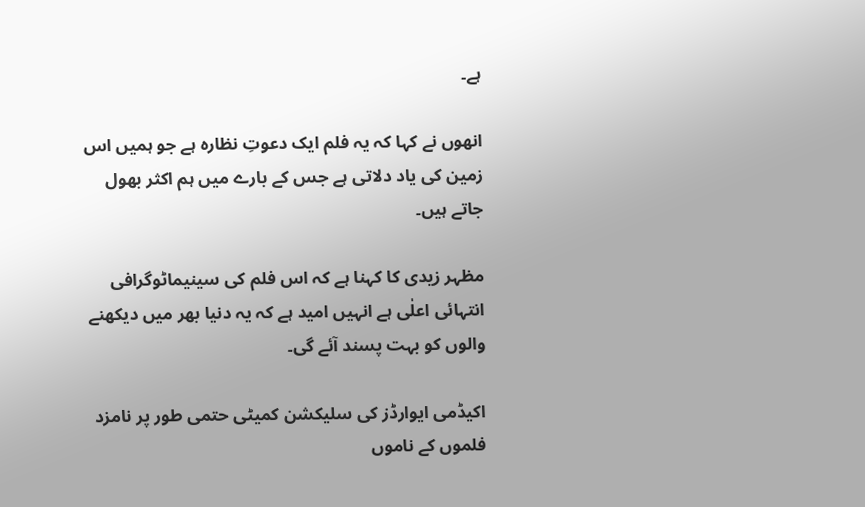ہے۔

انھوں نے کہا کہ یہ فلم ایک دعوتِ نظارہ ہے جو ہمیں اس زمین کی یاد دلاتی ہے جس کے بارے میں ہم اکثر بھول جاتے ہیں۔

مظہر زیدی کا کہنا ہے کہ اس فلم کی سینیماٹوگرافی انتہائی اعلٰی ہے انہیں امید ہے کہ یہ دنیا بھر میں دیکھنے والوں کو بہت پسند آئے گی۔

اکیڈمی ایوارڈز کی سلیکشن کمیٹی حتمی طور پر نامزد فلموں کے ناموں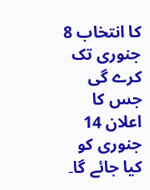کا انتخاب 8 جنوری تک کرے گی جس کا اعلان 14 جنوری کو کیا جائے گا۔